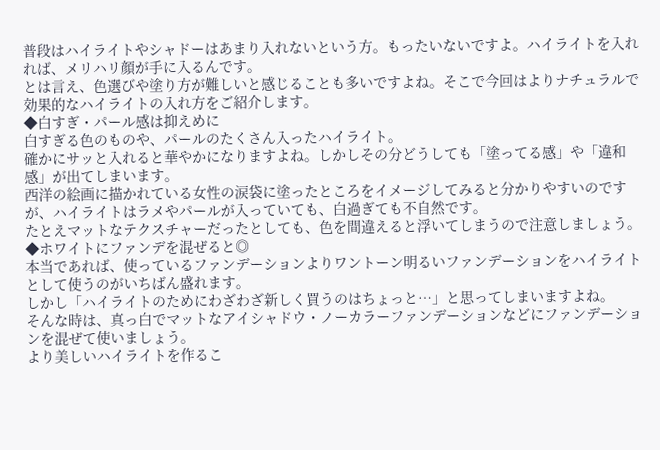普段はハイライトやシャドーはあまり入れないという方。もったいないですよ。ハイライトを入れれば、メリハリ顔が手に入るんです。
とは言え、色選びや塗り方が難しいと感じることも多いですよね。そこで今回はよりナチュラルで効果的なハイライトの入れ方をご紹介します。
◆白すぎ・パール感は抑えめに
白すぎる色のものや、パールのたくさん入ったハイライト。
確かにサッと入れると華やかになりますよね。しかしその分どうしても「塗ってる感」や「違和感」が出てしまいます。
西洋の絵画に描かれている女性の涙袋に塗ったところをイメージしてみると分かりやすいのですが、ハイライトはラメやパールが入っていても、白過ぎても不自然です。
たとえマットなテクスチャーだったとしても、色を間違えると浮いてしまうので注意しましょう。
◆ホワイトにファンデを混ぜると◎
本当であれば、使っているファンデーションよりワントーン明るいファンデーションをハイライトとして使うのがいちばん盛れます。
しかし「ハイライトのためにわざわざ新しく買うのはちょっと…」と思ってしまいますよね。
そんな時は、真っ白でマットなアイシャドウ・ノーカラーファンデーションなどにファンデーションを混ぜて使いましょう。
より美しいハイライトを作るこ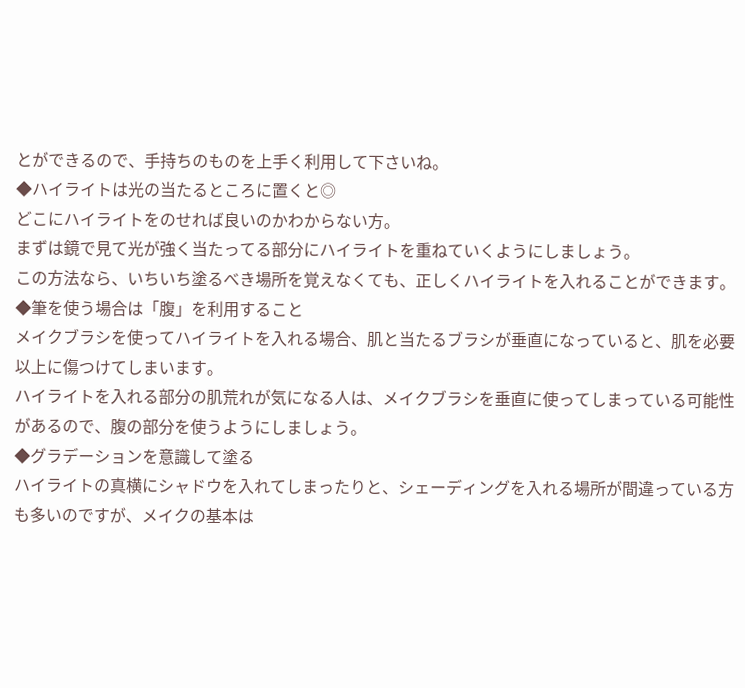とができるので、手持ちのものを上手く利用して下さいね。
◆ハイライトは光の当たるところに置くと◎
どこにハイライトをのせれば良いのかわからない方。
まずは鏡で見て光が強く当たってる部分にハイライトを重ねていくようにしましょう。
この方法なら、いちいち塗るべき場所を覚えなくても、正しくハイライトを入れることができます。
◆筆を使う場合は「腹」を利用すること
メイクブラシを使ってハイライトを入れる場合、肌と当たるブラシが垂直になっていると、肌を必要以上に傷つけてしまいます。
ハイライトを入れる部分の肌荒れが気になる人は、メイクブラシを垂直に使ってしまっている可能性があるので、腹の部分を使うようにしましょう。
◆グラデーションを意識して塗る
ハイライトの真横にシャドウを入れてしまったりと、シェーディングを入れる場所が間違っている方も多いのですが、メイクの基本は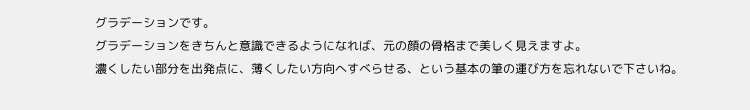グラデーションです。
グラデーションをきちんと意識できるようになれば、元の顔の骨格まで美しく見えますよ。
濃くしたい部分を出発点に、薄くしたい方向へすべらせる、という基本の筆の運び方を忘れないで下さいね。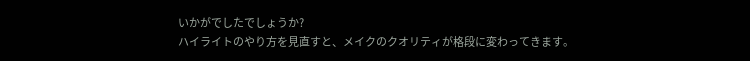いかがでしたでしょうか?
ハイライトのやり方を見直すと、メイクのクオリティが格段に変わってきます。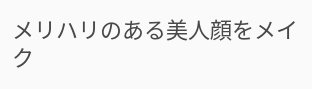メリハリのある美人顔をメイク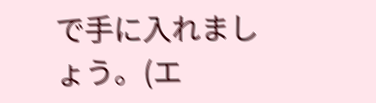で手に入れましょう。(エ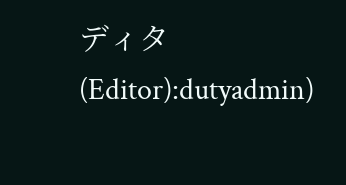ディタ(Editor):dutyadmin)